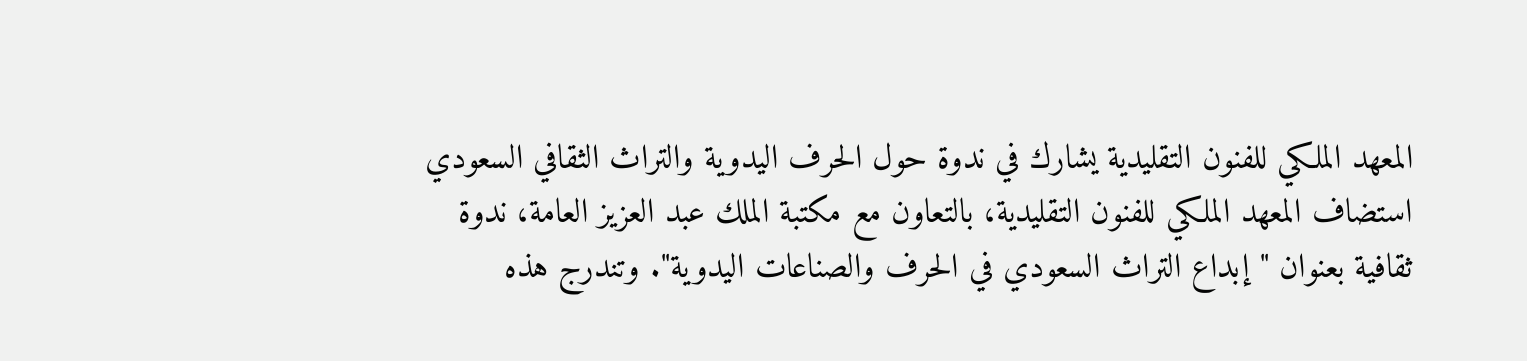المعهد الملكي للفنون التقليدية يشارك في ندوة حول الحرف اليدوية والتراث الثقافي السعودي
استضاف المعهد الملكي للفنون التقليدية، بالتعاون مع مكتبة الملك عبد العزيز العامة، ندوة ثقافية بعنوان "إبداع التراث السعودي في الحرف والصناعات اليدوية". وتندرج هذه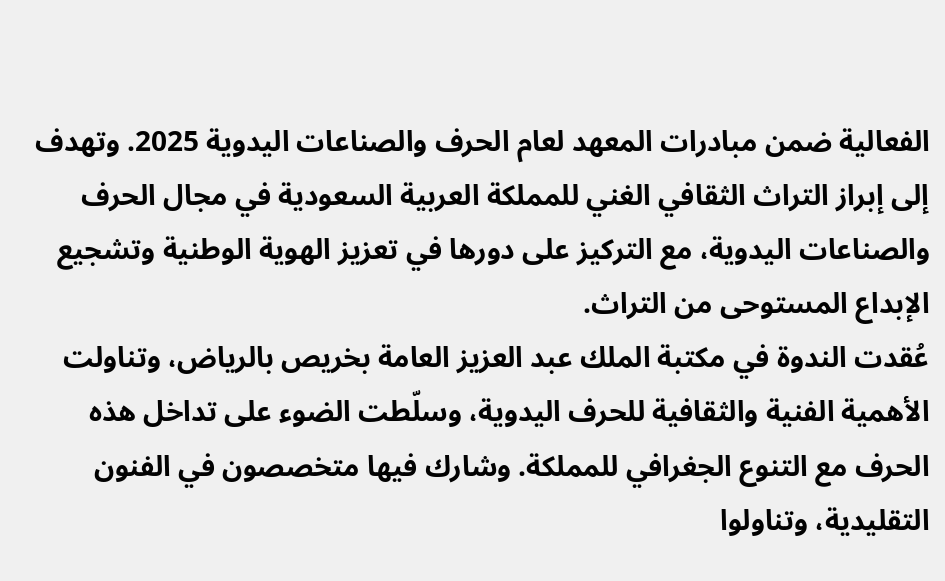الفعالية ضمن مبادرات المعهد لعام الحرف والصناعات اليدوية 2025. وتهدف إلى إبراز التراث الثقافي الغني للمملكة العربية السعودية في مجال الحرف والصناعات اليدوية، مع التركيز على دورها في تعزيز الهوية الوطنية وتشجيع الإبداع المستوحى من التراث.
عُقدت الندوة في مكتبة الملك عبد العزيز العامة بخريص بالرياض، وتناولت الأهمية الفنية والثقافية للحرف اليدوية، وسلّطت الضوء على تداخل هذه الحرف مع التنوع الجغرافي للمملكة. وشارك فيها متخصصون في الفنون التقليدية، وتناولوا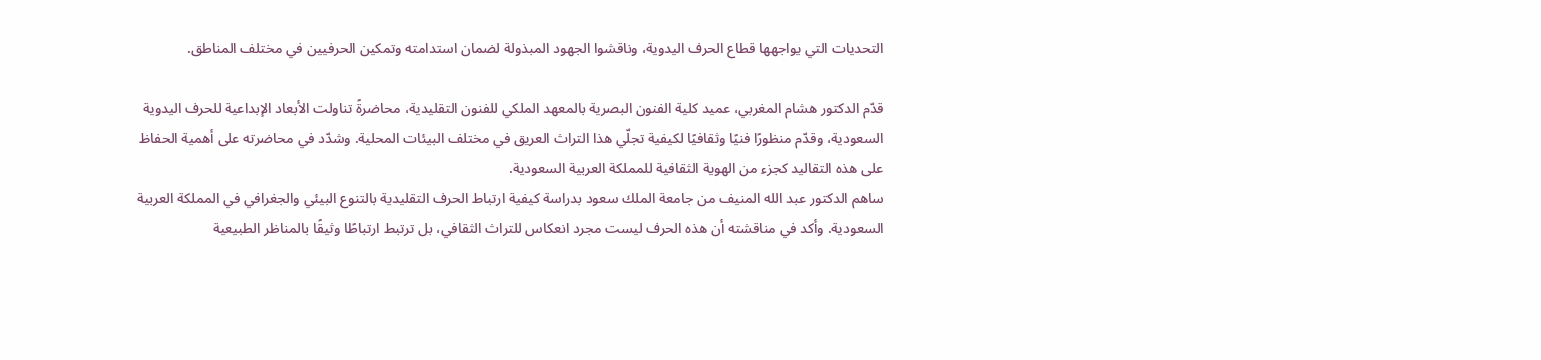التحديات التي يواجهها قطاع الحرف اليدوية، وناقشوا الجهود المبذولة لضمان استدامته وتمكين الحرفيين في مختلف المناطق.

قدّم الدكتور هشام المغربي، عميد كلية الفنون البصرية بالمعهد الملكي للفنون التقليدية، محاضرةً تناولت الأبعاد الإبداعية للحرف اليدوية السعودية، وقدّم منظورًا فنيًا وثقافيًا لكيفية تجلّي هذا التراث العريق في مختلف البيئات المحلية. وشدّد في محاضرته على أهمية الحفاظ على هذه التقاليد كجزء من الهوية الثقافية للمملكة العربية السعودية.
ساهم الدكتور عبد الله المنيف من جامعة الملك سعود بدراسة كيفية ارتباط الحرف التقليدية بالتنوع البيئي والجغرافي في المملكة العربية السعودية. وأكد في مناقشته أن هذه الحرف ليست مجرد انعكاس للتراث الثقافي، بل ترتبط ارتباطًا وثيقًا بالمناظر الطبيعية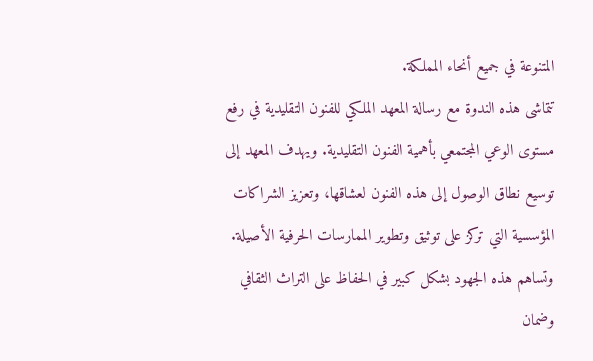المتنوعة في جميع أنحاء المملكة.
تتماشى هذه الندوة مع رسالة المعهد الملكي للفنون التقليدية في رفع مستوى الوعي المجتمعي بأهمية الفنون التقليدية. ويهدف المعهد إلى توسيع نطاق الوصول إلى هذه الفنون لعشاقها، وتعزيز الشراكات المؤسسية التي تركز على توثيق وتطوير الممارسات الحرفية الأصيلة. وتساهم هذه الجهود بشكل كبير في الحفاظ على التراث الثقافي وضمان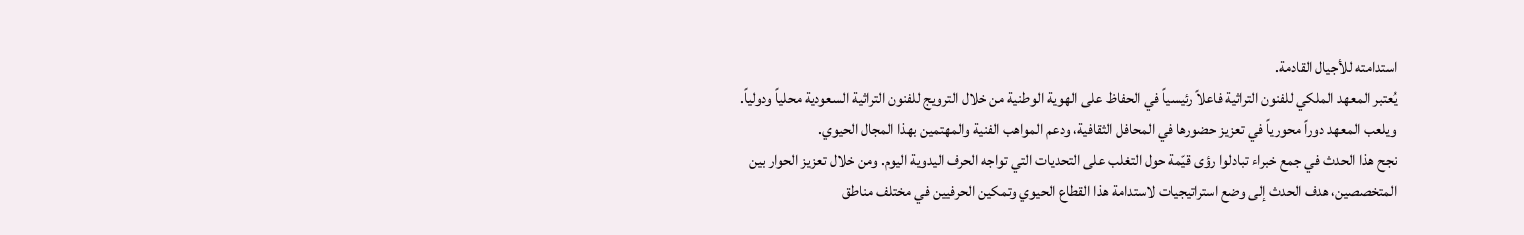استدامته للأجيال القادمة.
يُعتبر المعهد الملكي للفنون التراثية فاعلاً رئيسياً في الحفاظ على الهوية الوطنية من خلال الترويج للفنون التراثية السعودية محلياً ودولياً. ويلعب المعهد دوراً محورياً في تعزيز حضورها في المحافل الثقافية، ودعم المواهب الفنية والمهتمين بهذا المجال الحيوي.
نجح هذا الحدث في جمع خبراء تبادلوا رؤى قيّمة حول التغلب على التحديات التي تواجه الحرف اليدوية اليوم. ومن خلال تعزيز الحوار بين المتخصصين، هدف الحدث إلى وضع استراتيجيات لاستدامة هذا القطاع الحيوي وتمكين الحرفيين في مختلف مناطق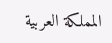المملكة العربية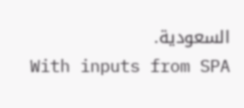السعودية.
With inputs from SPA